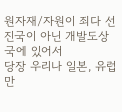원자재/자원이 죄다 선진국이 아닌 개발도상국에 있어서
당장 우리나 일본, 유럽만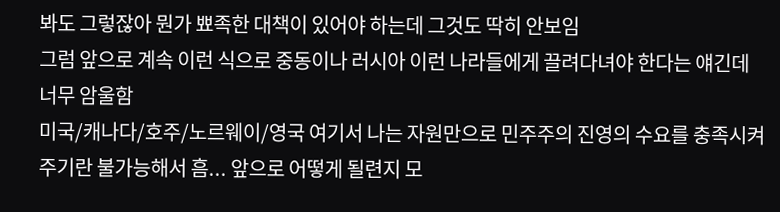봐도 그렇잖아 뭔가 뾰족한 대책이 있어야 하는데 그것도 딱히 안보임
그럼 앞으로 계속 이런 식으로 중동이나 러시아 이런 나라들에게 끌려다녀야 한다는 얘긴데 너무 암울함
미국/캐나다/호주/노르웨이/영국 여기서 나는 자원만으로 민주주의 진영의 수요를 충족시켜주기란 불가능해서 흠... 앞으로 어떻게 될련지 모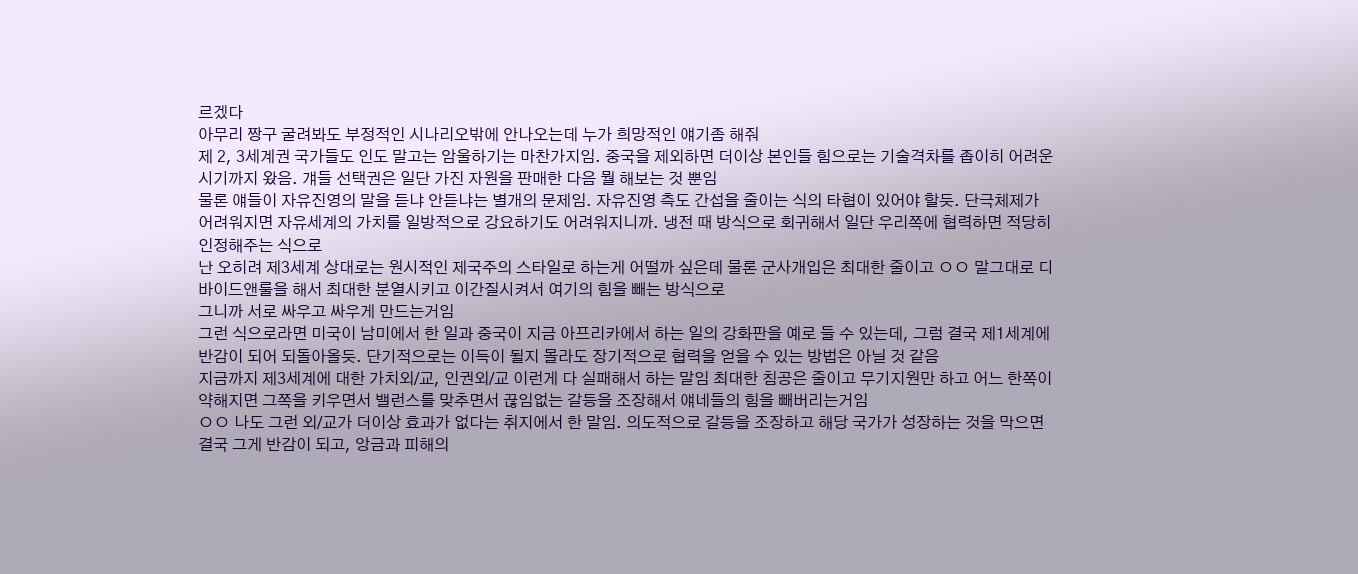르겠다
아무리 짱구 굴려봐도 부정적인 시나리오밖에 안나오는데 누가 희망적인 얘기좀 해줘
제 2, 3세계권 국가들도 인도 말고는 암울하기는 마찬가지임. 중국을 제외하면 더이상 본인들 힘으로는 기술격차를 좁이히 어려운 시기까지 왔음. 걔들 선택권은 일단 가진 자원을 판매한 다음 뭘 해보는 것 뿐임
물론 얘들이 자유진영의 말을 듣냐 안듣냐는 별개의 문제임. 자유진영 측도 간섭을 줄이는 식의 타협이 있어야 할듯. 단극체제가 어려워지면 자유세계의 가치를 일방적으로 강요하기도 어려워지니까. 냉전 때 방식으로 회귀해서 일단 우리쪽에 협력하면 적당히 인정해주는 식으로
난 오히려 제3세계 상대로는 원시적인 제국주의 스타일로 하는게 어떨까 싶은데 물론 군사개입은 최대한 줄이고 ㅇㅇ 말그대로 디바이드앤룰을 해서 최대한 분열시키고 이간질시켜서 여기의 힘을 빼는 방식으로
그니까 서로 싸우고 싸우게 만드는거임
그런 식으로라면 미국이 남미에서 한 일과 중국이 지금 아프리카에서 하는 일의 강화판을 예로 들 수 있는데, 그럼 결국 제1세계에 반감이 되어 되돌아올듯. 단기적으로는 이득이 될지 몰라도 장기적으로 협력을 얻을 수 있는 방법은 아닐 것 같음
지금까지 제3세계에 대한 가치외/교, 인권외/교 이런게 다 실패해서 하는 말임 최대한 침공은 줄이고 무기지원만 하고 어느 한쪽이 약해지면 그쪽을 키우면서 밸런스를 맞추면서 끊임없는 갈등을 조장해서 얘네들의 힘을 빼버리는거임
ㅇㅇ 나도 그런 외/교가 더이상 효과가 없다는 취지에서 한 말임. 의도적으로 갈등을 조장하고 해당 국가가 성장하는 것을 막으면 결국 그게 반감이 되고, 앙금과 피해의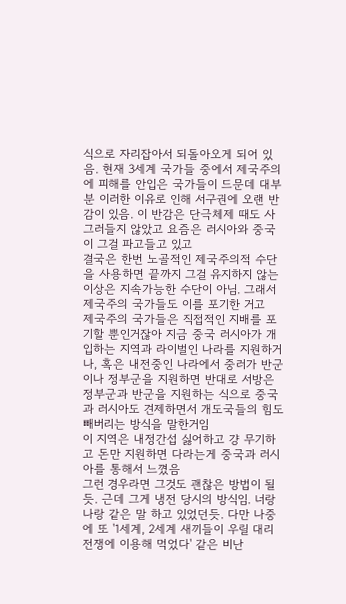식으로 자리잡아서 되돌아오게 되어 있음. 현재 3세계 국가들 중에서 제국주의에 피해를 안입은 국가들이 드문데 대부분 이러한 이유로 인해 서구권에 오랜 반감이 있음. 이 반감은 단극체제 때도 사그러들지 않았고 요즘은 러시아와 중국이 그걸 파고들고 있고
결국은 한번 노골적인 제국주의적 수단을 사용하면 끝까지 그걸 유지하지 않는 이상은 지속가능한 수단이 아님. 그래서 제국주의 국가들도 이를 포기한 거고
제국주의 국가들은 직접적인 지배를 포기할 뿐인거잖아 지금 중국 러시아가 개입하는 지역과 라이벌인 나라를 지원하거나, 혹은 내전중인 나라에서 중러가 반군이나 정부군을 지원하면 반대로 서방은 정부군과 반군을 지원하는 식으로 중국과 러시아도 견제하면서 개도국들의 힘도 빼버리는 방식을 말한거임
이 지역은 내정간섭 싫어하고 걍 무기하고 돈만 지원하면 다라는게 중국과 러시아를 통해서 느꼈음
그런 경우라면 그것도 괜찮은 방법이 될듯. 근데 그게 냉전 당시의 방식임. 너랑 나랑 같은 말 하고 있었던듯. 다만 나중에 또 '1세계, 2세계 새끼들이 우릴 대리전쟁에 이용해 먹었다' 같은 비난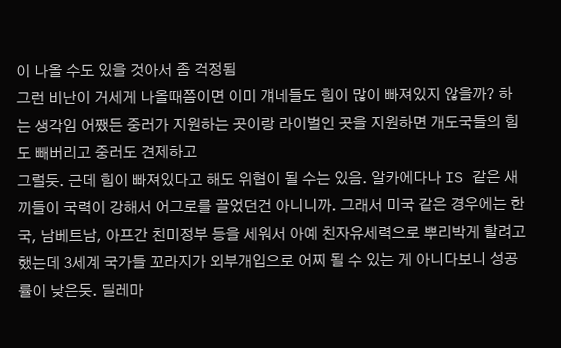이 나올 수도 있을 것아서 좀 걱정됨
그런 비난이 거세게 나올때쯤이면 이미 걔네들도 힘이 많이 빠져있지 않을까? 하는 생각임 어쨌든 중러가 지원하는 곳이랑 라이벌인 곳을 지원하면 개도국들의 힘도 빼버리고 중러도 견제하고
그럴듯. 근데 힘이 빠져있다고 해도 위협이 될 수는 있음. 알카에다나 IS 같은 새끼들이 국력이 강해서 어그로를 끌었던건 아니니까. 그래서 미국 같은 경우에는 한국, 남베트남, 아프간 친미정부 등을 세워서 아예 친자유세력으로 뿌리박게 할려고 했는데 3세계 국가들 꼬라지가 외부개입으로 어찌 될 수 있는 게 아니다보니 성공률이 낮은듯. 딜레마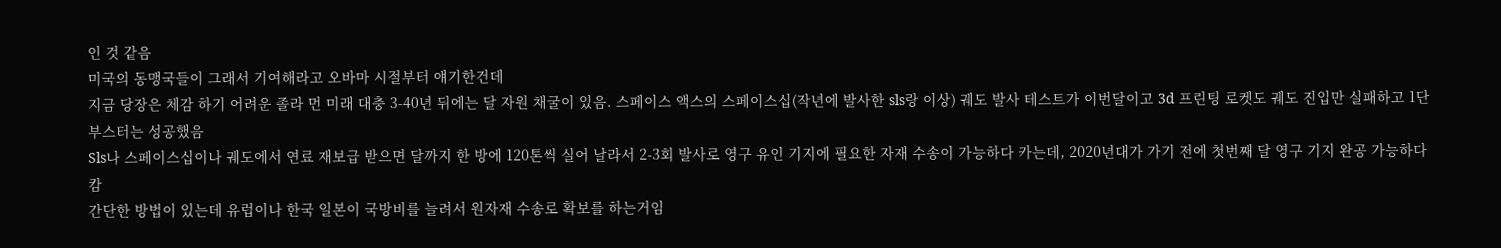인 것 같음
미국의 동맹국들이 그래서 기여해라고 오바마 시절부터 얘기한건데
지금 당장은 체감 하기 어려운 졸라 먼 미래 대충 3-40년 뒤에는 달 자원 채굴이 있음. 스페이스 액스의 스페이스십(작년에 발사한 sls랑 이상) 궤도 발사 테스트가 이번달이고 3d 프린팅 로켓도 궤도 진입만 실패하고 1단 부스터는 성공했음
Sls나 스페이스십이나 궤도에서 연료 재보급 받으면 달까지 한 방에 120톤씩 실어 날라서 2-3회 발사로 영구 유인 기지에 필요한 자재 수송이 가능하다 카는데, 2020년대가 가기 전에 첫번째 달 영구 기지 완공 가능하다 캄
간단한 방법이 있는데 유럽이나 한국 일본이 국방비를 늘려서 원자재 수송로 확보를 하는거임